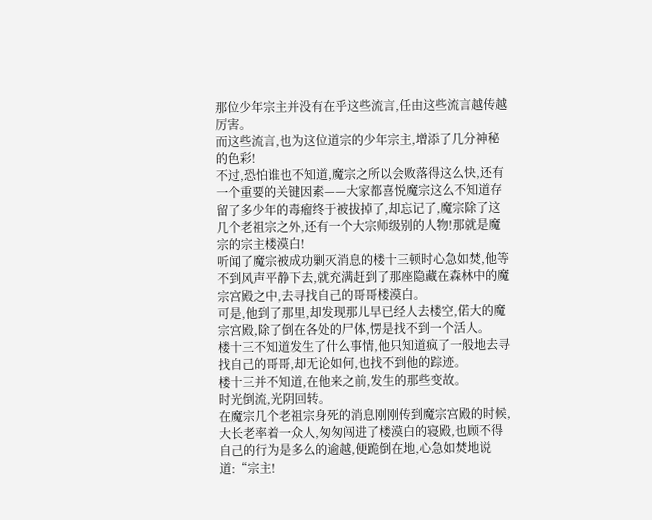那位少年宗主并没有在乎这些流言,任由这些流言越传越厉害。
而这些流言,也为这位道宗的少年宗主,增添了几分神秘的色彩!
不过,恐怕谁也不知道,魔宗之所以会败落得这么快,还有一个重要的关键因素——大家都喜悦魔宗这么不知道存留了多少年的毒瘤终于被拔掉了,却忘记了,魔宗除了这几个老祖宗之外,还有一个大宗师级别的人物!那就是魔宗的宗主楼漠白!
听闻了魔宗被成功剿灭消息的楼十三顿时心急如焚,他等不到风声平静下去,就充满赶到了那座隐藏在森林中的魔宗宫殿之中,去寻找自己的哥哥楼漠白。
可是,他到了那里,却发现那儿早已经人去楼空,偌大的魔宗宫殿,除了倒在各处的尸体,愣是找不到一个活人。
楼十三不知道发生了什么事情,他只知道疯了一般地去寻找自己的哥哥,却无论如何,也找不到他的踪迹。
楼十三并不知道,在他来之前,发生的那些变故。
时光倒流,光阴回转。
在魔宗几个老祖宗身死的消息刚刚传到魔宗宫殿的时候,大长老率着一众人,匆匆闯进了楼漠白的寝殿,也顾不得自己的行为是多么的逾越,便跪倒在地,心急如焚地说道:“宗主!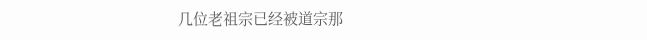几位老祖宗已经被道宗那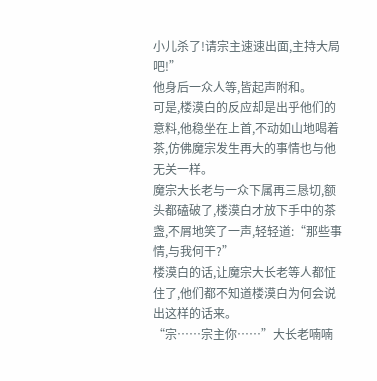小儿杀了!请宗主速速出面,主持大局吧!”
他身后一众人等,皆起声附和。
可是,楼漠白的反应却是出乎他们的意料,他稳坐在上首,不动如山地喝着茶,仿佛魔宗发生再大的事情也与他无关一样。
魔宗大长老与一众下属再三恳切,额头都磕破了,楼漠白才放下手中的茶盏,不屑地笑了一声,轻轻道:“那些事情,与我何干?”
楼漠白的话,让魔宗大长老等人都怔住了,他们都不知道楼漠白为何会说出这样的话来。
“宗……宗主你……”大长老喃喃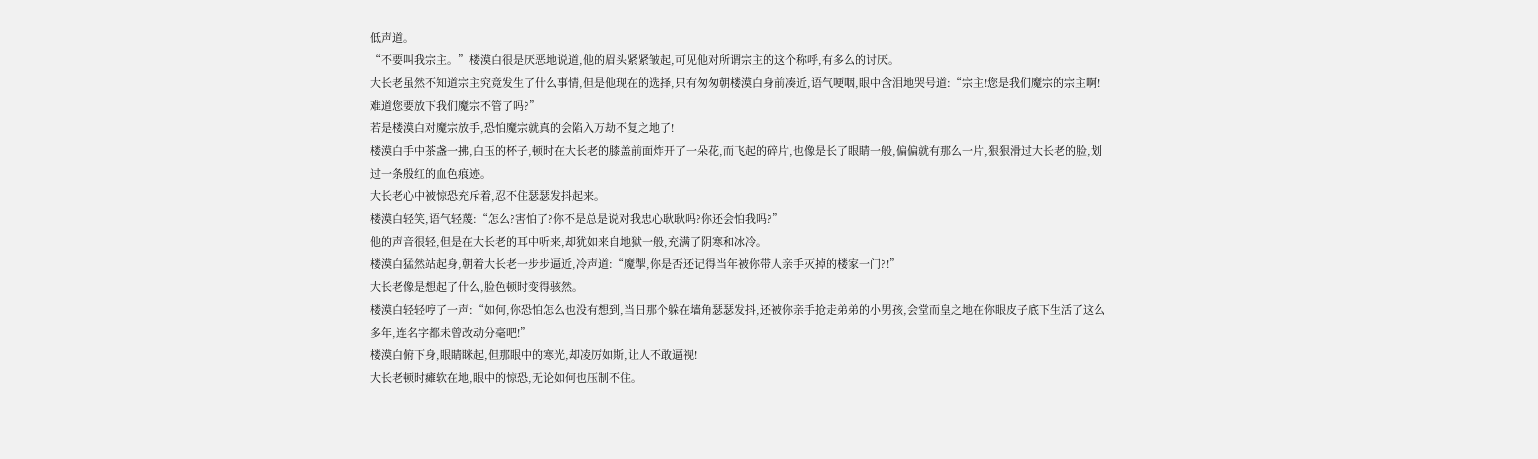低声道。
“不要叫我宗主。”楼漠白很是厌恶地说道,他的眉头紧紧皱起,可见他对所谓宗主的这个称呼,有多么的讨厌。
大长老虽然不知道宗主究竟发生了什么事情,但是他现在的选择,只有匆匆朝楼漠白身前凑近,语气哽咽,眼中含泪地哭号道:“宗主!您是我们魔宗的宗主啊!难道您要放下我们魔宗不管了吗?”
若是楼漠白对魔宗放手,恐怕魔宗就真的会陷入万劫不复之地了!
楼漠白手中茶盏一拂,白玉的杯子,顿时在大长老的膝盖前面炸开了一朵花,而飞起的碎片,也像是长了眼睛一般,偏偏就有那么一片,狠狠滑过大长老的脸,划过一条殷红的血色痕迹。
大长老心中被惊恐充斥着,忍不住瑟瑟发抖起来。
楼漠白轻笑,语气轻蔑:“怎么?害怕了?你不是总是说对我忠心耿耿吗?你还会怕我吗?”
他的声音很轻,但是在大长老的耳中听来,却犹如来自地狱一般,充满了阴寒和冰冷。
楼漠白猛然站起身,朝着大长老一步步逼近,冷声道:“魔掣,你是否还记得当年被你带人亲手灭掉的楼家一门?!”
大长老像是想起了什么,脸色顿时变得骇然。
楼漠白轻轻哼了一声:“如何,你恐怕怎么也没有想到,当日那个躲在墙角瑟瑟发抖,还被你亲手抢走弟弟的小男孩,会堂而皇之地在你眼皮子底下生活了这么多年,连名字都未曾改动分毫吧!”
楼漠白俯下身,眼睛眯起,但那眼中的寒光,却凌厉如斯,让人不敢逼视!
大长老顿时瘫软在地,眼中的惊恐,无论如何也压制不住。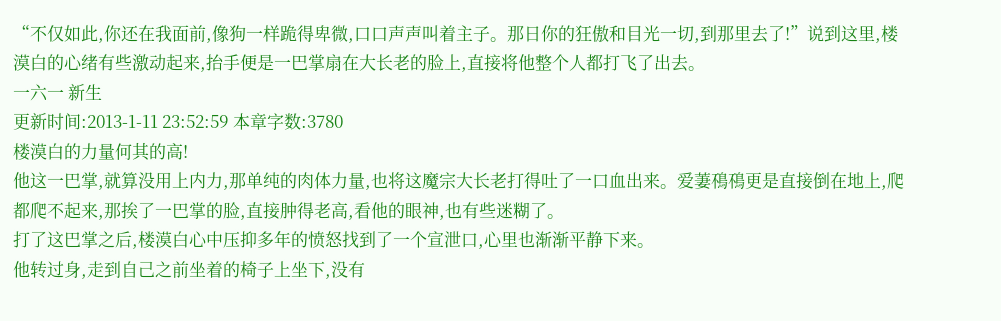“不仅如此,你还在我面前,像狗一样跪得卑微,口口声声叫着主子。那日你的狂傲和目光一切,到那里去了!”说到这里,楼漠白的心绪有些激动起来,抬手便是一巴掌扇在大长老的脸上,直接将他整个人都打飞了出去。
一六一 新生
更新时间:2013-1-11 23:52:59 本章字数:3780
楼漠白的力量何其的高!
他这一巴掌,就算没用上内力,那单纯的肉体力量,也将这魔宗大长老打得吐了一口血出来。爱萋鴀鴀更是直接倒在地上,爬都爬不起来,那挨了一巴掌的脸,直接肿得老高,看他的眼神,也有些迷糊了。
打了这巴掌之后,楼漠白心中压抑多年的愤怒找到了一个宣泄口,心里也渐渐平静下来。
他转过身,走到自己之前坐着的椅子上坐下,没有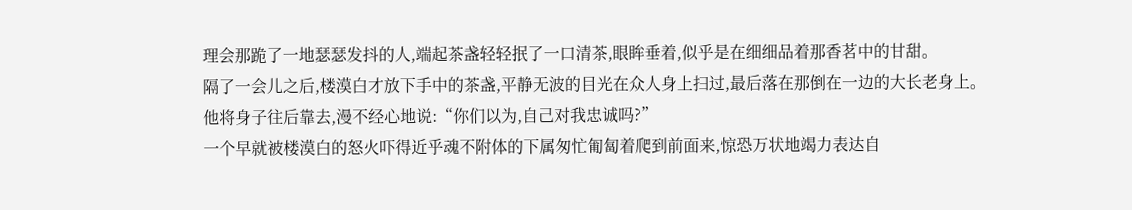理会那跪了一地瑟瑟发抖的人,端起茶盏轻轻抿了一口清茶,眼眸垂着,似乎是在细细品着那香茗中的甘甜。
隔了一会儿之后,楼漠白才放下手中的茶盏,平静无波的目光在众人身上扫过,最后落在那倒在一边的大长老身上。
他将身子往后靠去,漫不经心地说:“你们以为,自己对我忠诚吗?”
一个早就被楼漠白的怒火吓得近乎魂不附体的下属匆忙匍匐着爬到前面来,惊恐万状地竭力表达自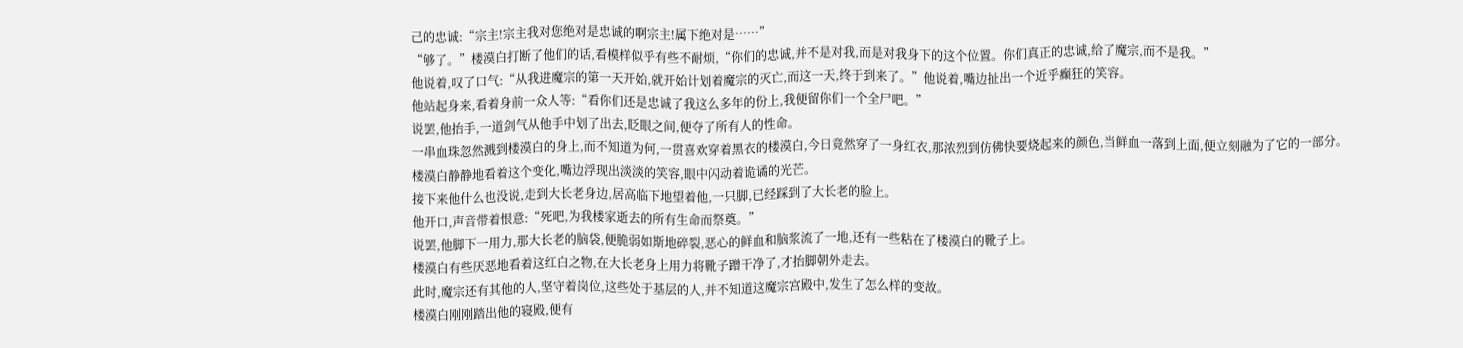己的忠诚:“宗主!宗主我对您绝对是忠诚的啊宗主!属下绝对是……”
“够了。”楼漠白打断了他们的话,看模样似乎有些不耐烦,“你们的忠诚,并不是对我,而是对我身下的这个位置。你们真正的忠诚,给了魔宗,而不是我。”
他说着,叹了口气:“从我进魔宗的第一天开始,就开始计划着魔宗的灭亡,而这一天,终于到来了。”他说着,嘴边扯出一个近乎癫狂的笑容。
他站起身来,看着身前一众人等:“看你们还是忠诚了我这么多年的份上,我便留你们一个全尸吧。”
说罢,他抬手,一道剑气从他手中划了出去,眨眼之间,便夺了所有人的性命。
一串血珠忽然溅到楼漠白的身上,而不知道为何,一贯喜欢穿着黑衣的楼漠白,今日竟然穿了一身红衣,那浓烈到仿佛快要烧起来的颜色,当鲜血一落到上面,便立刻融为了它的一部分。
楼漠白静静地看着这个变化,嘴边浮现出淡淡的笑容,眼中闪动着诡谲的光芒。
接下来他什么也没说,走到大长老身边,居高临下地望着他,一只脚,已经踩到了大长老的脸上。
他开口,声音带着恨意:“死吧,为我楼家逝去的所有生命而祭奠。”
说罢,他脚下一用力,那大长老的脑袋,便脆弱如斯地碎裂,恶心的鲜血和脑浆流了一地,还有一些粘在了楼漠白的靴子上。
楼漠白有些厌恶地看着这红白之物,在大长老身上用力将靴子蹭干净了,才抬脚朝外走去。
此时,魔宗还有其他的人,坚守着岗位,这些处于基层的人,并不知道这魔宗宫殿中,发生了怎么样的变故。
楼漠白刚刚踏出他的寝殿,便有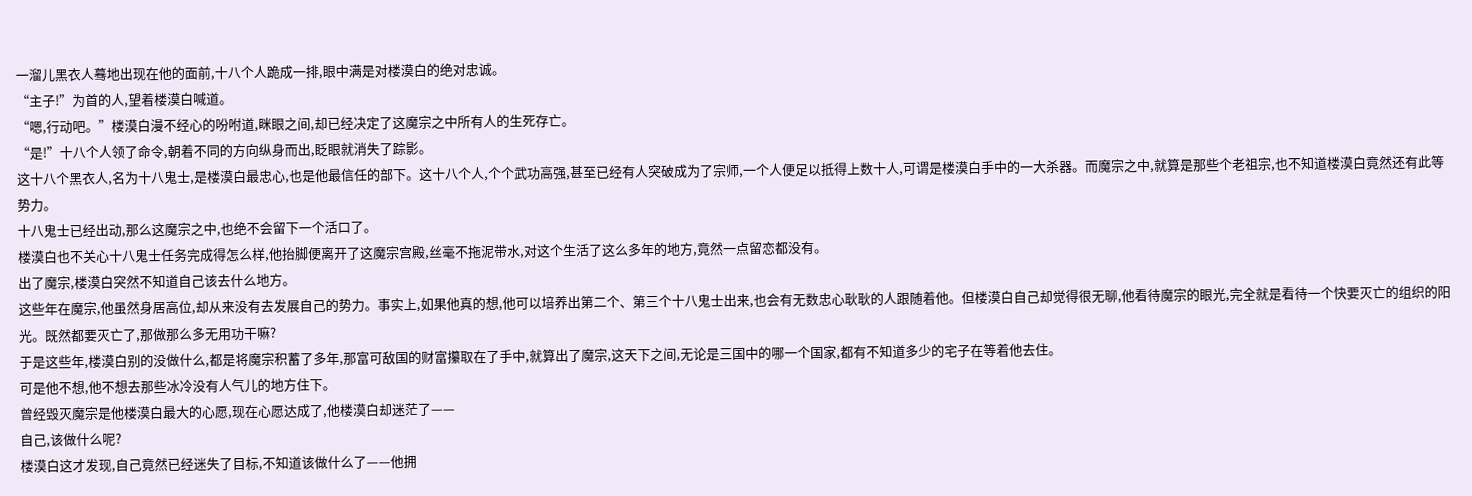一溜儿黑衣人蓦地出现在他的面前,十八个人跪成一排,眼中满是对楼漠白的绝对忠诚。
“主子!”为首的人,望着楼漠白喊道。
“嗯,行动吧。”楼漠白漫不经心的吩咐道,眯眼之间,却已经决定了这魔宗之中所有人的生死存亡。
“是!”十八个人领了命令,朝着不同的方向纵身而出,眨眼就消失了踪影。
这十八个黑衣人,名为十八鬼士,是楼漠白最忠心,也是他最信任的部下。这十八个人,个个武功高强,甚至已经有人突破成为了宗师,一个人便足以抵得上数十人,可谓是楼漠白手中的一大杀器。而魔宗之中,就算是那些个老祖宗,也不知道楼漠白竟然还有此等势力。
十八鬼士已经出动,那么这魔宗之中,也绝不会留下一个活口了。
楼漠白也不关心十八鬼士任务完成得怎么样,他抬脚便离开了这魔宗宫殿,丝毫不拖泥带水,对这个生活了这么多年的地方,竟然一点留恋都没有。
出了魔宗,楼漠白突然不知道自己该去什么地方。
这些年在魔宗,他虽然身居高位,却从来没有去发展自己的势力。事实上,如果他真的想,他可以培养出第二个、第三个十八鬼士出来,也会有无数忠心耿耿的人跟随着他。但楼漠白自己却觉得很无聊,他看待魔宗的眼光,完全就是看待一个快要灭亡的组织的阳光。既然都要灭亡了,那做那么多无用功干嘛?
于是这些年,楼漠白别的没做什么,都是将魔宗积蓄了多年,那富可敌国的财富攥取在了手中,就算出了魔宗,这天下之间,无论是三国中的哪一个国家,都有不知道多少的宅子在等着他去住。
可是他不想,他不想去那些冰冷没有人气儿的地方住下。
曾经毁灭魔宗是他楼漠白最大的心愿,现在心愿达成了,他楼漠白却迷茫了——
自己,该做什么呢?
楼漠白这才发现,自己竟然已经迷失了目标,不知道该做什么了——他拥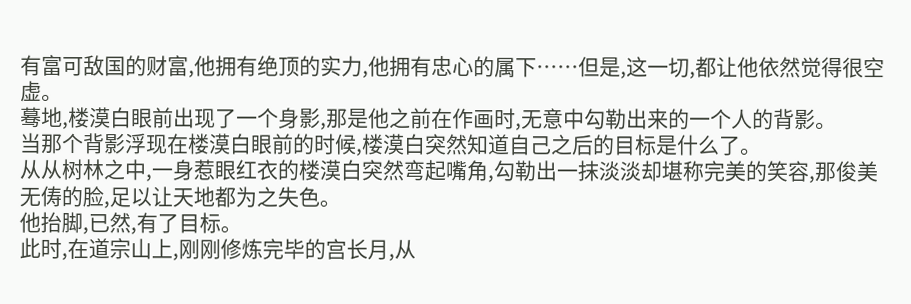有富可敌国的财富,他拥有绝顶的实力,他拥有忠心的属下……但是,这一切,都让他依然觉得很空虚。
蓦地,楼漠白眼前出现了一个身影,那是他之前在作画时,无意中勾勒出来的一个人的背影。
当那个背影浮现在楼漠白眼前的时候,楼漠白突然知道自己之后的目标是什么了。
从从树林之中,一身惹眼红衣的楼漠白突然弯起嘴角,勾勒出一抹淡淡却堪称完美的笑容,那俊美无俦的脸,足以让天地都为之失色。
他抬脚,已然,有了目标。
此时,在道宗山上,刚刚修炼完毕的宫长月,从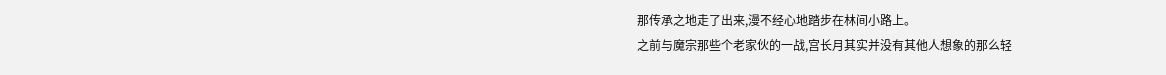那传承之地走了出来,漫不经心地踏步在林间小路上。
之前与魔宗那些个老家伙的一战,宫长月其实并没有其他人想象的那么轻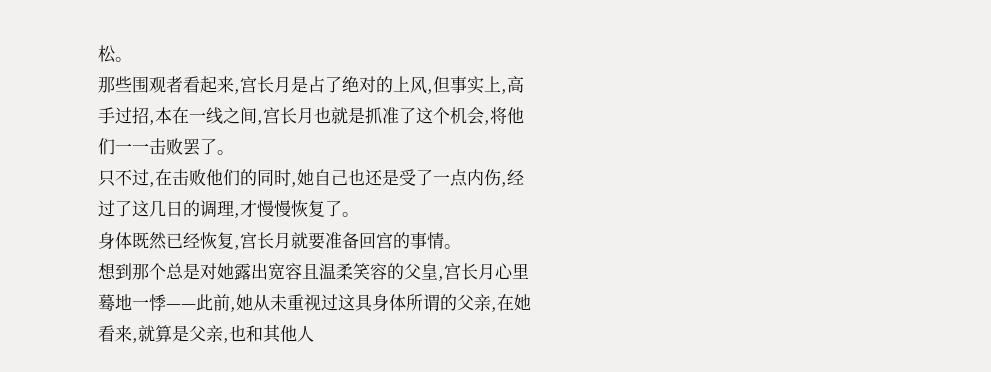松。
那些围观者看起来,宫长月是占了绝对的上风,但事实上,高手过招,本在一线之间,宫长月也就是抓准了这个机会,将他们一一击败罢了。
只不过,在击败他们的同时,她自己也还是受了一点内伤,经过了这几日的调理,才慢慢恢复了。
身体既然已经恢复,宫长月就要准备回宫的事情。
想到那个总是对她露出宽容且温柔笑容的父皇,宫长月心里蓦地一悸——此前,她从未重视过这具身体所谓的父亲,在她看来,就算是父亲,也和其他人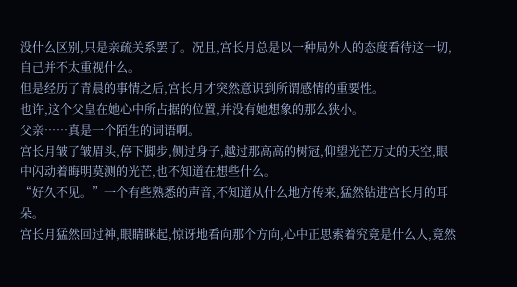没什么区别,只是亲疏关系罢了。况且,宫长月总是以一种局外人的态度看待这一切,自己并不太重视什么。
但是经历了青晨的事情之后,宫长月才突然意识到所谓感情的重要性。
也许,这个父皇在她心中所占据的位置,并没有她想象的那么狭小。
父亲……真是一个陌生的词语啊。
宫长月皱了皱眉头,停下脚步,侧过身子,越过那高高的树冠,仰望光芒万丈的天空,眼中闪动着晦明莫测的光芒,也不知道在想些什么。
“好久不见。”一个有些熟悉的声音,不知道从什么地方传来,猛然钻进宫长月的耳朵。
宫长月猛然回过神,眼睛眯起,惊讶地看向那个方向,心中正思索着究竟是什么人,竟然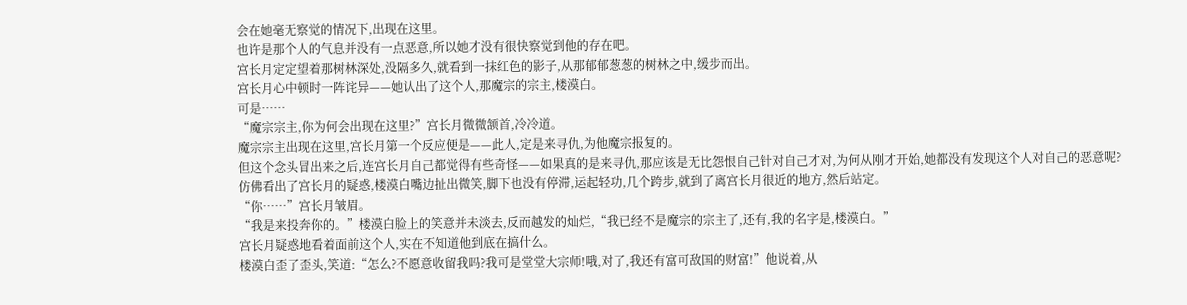会在她毫无察觉的情况下,出现在这里。
也许是那个人的气息并没有一点恶意,所以她才没有很快察觉到他的存在吧。
宫长月定定望着那树林深处,没隔多久,就看到一抹红色的影子,从那郁郁葱葱的树林之中,缓步而出。
宫长月心中顿时一阵诧异——她认出了这个人,那魔宗的宗主,楼漠白。
可是……
“魔宗宗主,你为何会出现在这里?”宫长月微微颔首,冷冷道。
魔宗宗主出现在这里,宫长月第一个反应便是——此人,定是来寻仇,为他魔宗报复的。
但这个念头冒出来之后,连宫长月自己都觉得有些奇怪——如果真的是来寻仇,那应该是无比怨恨自己针对自己才对,为何从刚才开始,她都没有发现这个人对自己的恶意呢?
仿佛看出了宫长月的疑惑,楼漠白嘴边扯出微笑,脚下也没有停滞,运起轻功,几个跨步,就到了离宫长月很近的地方,然后站定。
“你……”宫长月皱眉。
“我是来投奔你的。”楼漠白脸上的笑意并未淡去,反而越发的灿烂,“我已经不是魔宗的宗主了,还有,我的名字是,楼漠白。”
宫长月疑惑地看着面前这个人,实在不知道他到底在搞什么。
楼漠白歪了歪头,笑道:“怎么?不愿意收留我吗?我可是堂堂大宗师!哦,对了,我还有富可敌国的财富!”他说着,从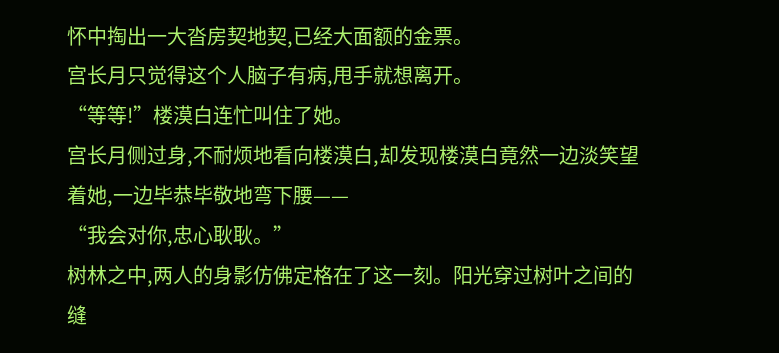怀中掏出一大沓房契地契,已经大面额的金票。
宫长月只觉得这个人脑子有病,甩手就想离开。
“等等!”楼漠白连忙叫住了她。
宫长月侧过身,不耐烦地看向楼漠白,却发现楼漠白竟然一边淡笑望着她,一边毕恭毕敬地弯下腰——
“我会对你,忠心耿耿。”
树林之中,两人的身影仿佛定格在了这一刻。阳光穿过树叶之间的缝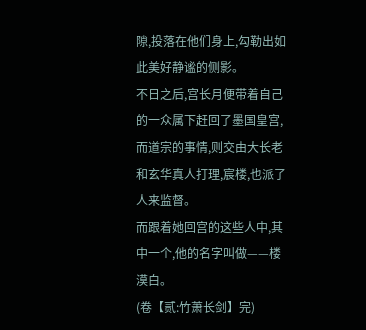隙,投落在他们身上,勾勒出如此美好静谧的侧影。
不日之后,宫长月便带着自己的一众属下赶回了墨国皇宫,而道宗的事情,则交由大长老和玄华真人打理,宸楼,也派了人来监督。
而跟着她回宫的这些人中,其中一个,他的名字叫做——楼漠白。
(卷【贰:竹萧长剑】完)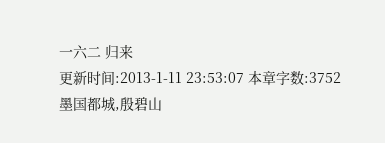一六二 归来
更新时间:2013-1-11 23:53:07 本章字数:3752
墨国都城,殷碧山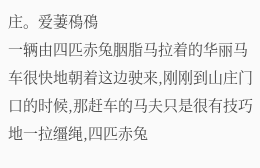庄。爱萋鴀鴀
一辆由四匹赤兔胭脂马拉着的华丽马车很快地朝着这边驶来,刚刚到山庄门口的时候,那赶车的马夫只是很有技巧地一拉缰绳,四匹赤兔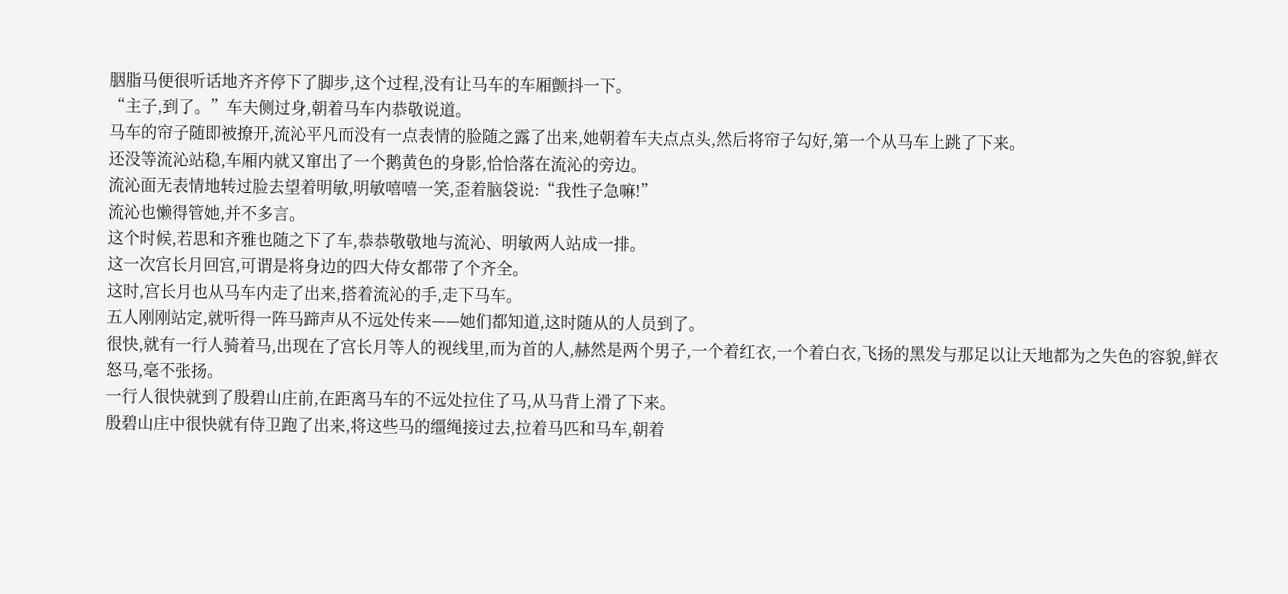胭脂马便很听话地齐齐停下了脚步,这个过程,没有让马车的车厢颤抖一下。
“主子,到了。”车夫侧过身,朝着马车内恭敬说道。
马车的帘子随即被撩开,流沁平凡而没有一点表情的脸随之露了出来,她朝着车夫点点头,然后将帘子勾好,第一个从马车上跳了下来。
还没等流沁站稳,车厢内就又窜出了一个鹅黄色的身影,恰恰落在流沁的旁边。
流沁面无表情地转过脸去望着明敏,明敏嘻嘻一笑,歪着脑袋说:“我性子急嘛!”
流沁也懒得管她,并不多言。
这个时候,若思和齐雅也随之下了车,恭恭敬敬地与流沁、明敏两人站成一排。
这一次宫长月回宫,可谓是将身边的四大侍女都带了个齐全。
这时,宫长月也从马车内走了出来,搭着流沁的手,走下马车。
五人刚刚站定,就听得一阵马蹄声从不远处传来——她们都知道,这时随从的人员到了。
很快,就有一行人骑着马,出现在了宫长月等人的视线里,而为首的人,赫然是两个男子,一个着红衣,一个着白衣,飞扬的黑发与那足以让天地都为之失色的容貌,鲜衣怒马,毫不张扬。
一行人很快就到了殷碧山庄前,在距离马车的不远处拉住了马,从马背上滑了下来。
殷碧山庄中很快就有侍卫跑了出来,将这些马的缰绳接过去,拉着马匹和马车,朝着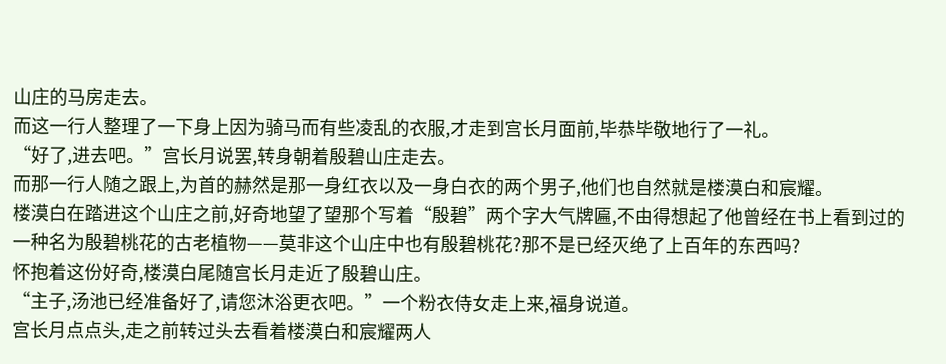山庄的马房走去。
而这一行人整理了一下身上因为骑马而有些凌乱的衣服,才走到宫长月面前,毕恭毕敬地行了一礼。
“好了,进去吧。”宫长月说罢,转身朝着殷碧山庄走去。
而那一行人随之跟上,为首的赫然是那一身红衣以及一身白衣的两个男子,他们也自然就是楼漠白和宸耀。
楼漠白在踏进这个山庄之前,好奇地望了望那个写着“殷碧”两个字大气牌匾,不由得想起了他曾经在书上看到过的一种名为殷碧桃花的古老植物——莫非这个山庄中也有殷碧桃花?那不是已经灭绝了上百年的东西吗?
怀抱着这份好奇,楼漠白尾随宫长月走近了殷碧山庄。
“主子,汤池已经准备好了,请您沐浴更衣吧。”一个粉衣侍女走上来,福身说道。
宫长月点点头,走之前转过头去看着楼漠白和宸耀两人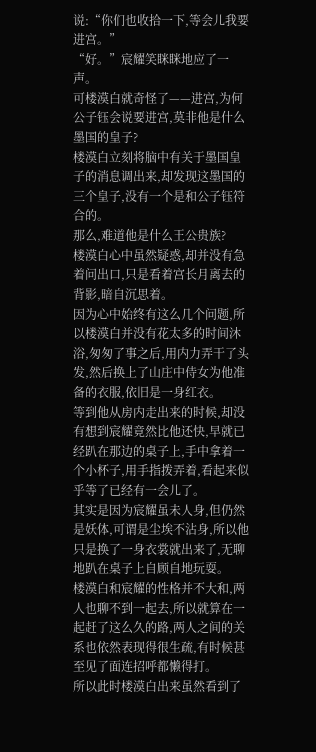说:“你们也收拾一下,等会儿我要进宫。”
“好。”宸耀笑眯眯地应了一声。
可楼漠白就奇怪了——进宫,为何公子钰会说要进宫,莫非他是什么墨国的皇子?
楼漠白立刻将脑中有关于墨国皇子的消息调出来,却发现这墨国的三个皇子,没有一个是和公子钰符合的。
那么,难道他是什么王公贵族?
楼漠白心中虽然疑惑,却并没有急着问出口,只是看着宫长月离去的背影,暗自沉思着。
因为心中始终有这么几个问题,所以楼漠白并没有花太多的时间沐浴,匆匆了事之后,用内力弄干了头发,然后换上了山庄中侍女为他准备的衣服,依旧是一身红衣。
等到他从房内走出来的时候,却没有想到宸耀竟然比他还快,早就已经趴在那边的桌子上,手中拿着一个小杯子,用手指拨弄着,看起来似乎等了已经有一会儿了。
其实是因为宸耀虽未人身,但仍然是妖体,可谓是尘埃不沾身,所以他只是换了一身衣裳就出来了,无聊地趴在桌子上自顾自地玩耍。
楼漠白和宸耀的性格并不大和,两人也聊不到一起去,所以就算在一起赶了这么久的路,两人之间的关系也依然表现得很生疏,有时候甚至见了面连招呼都懒得打。
所以此时楼漠白出来虽然看到了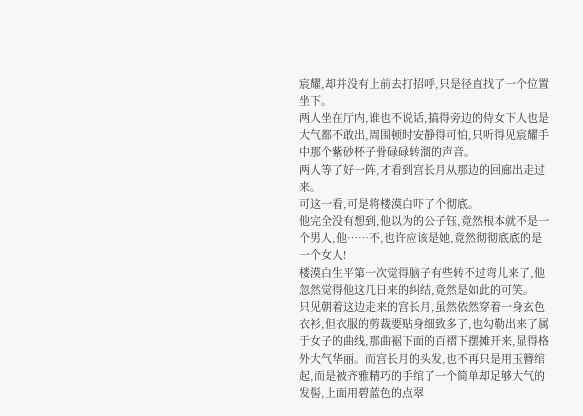宸耀,却并没有上前去打招呼,只是径直找了一个位置坐下。
两人坐在厅内,谁也不说话,搞得旁边的侍女下人也是大气都不敢出,周围顿时安静得可怕,只听得见宸耀手中那个紫砂杯子骨碌碌转溜的声音。
两人等了好一阵,才看到宫长月从那边的回廊出走过来。
可这一看,可是将楼漠白吓了个彻底。
他完全没有想到,他以为的公子钰,竟然根本就不是一个男人,他……不,也许应该是她,竟然彻彻底底的是一个女人!
楼漠白生平第一次觉得脑子有些转不过弯儿来了,他忽然觉得他这几日来的纠结,竟然是如此的可笑。
只见朝着这边走来的宫长月,虽然依然穿着一身玄色衣衫,但衣服的剪裁要贴身细致多了,也勾勒出来了属于女子的曲线,那曲裾下面的百褶下摆摊开来,显得格外大气华丽。而宫长月的头发,也不再只是用玉簪绾起,而是被齐雅精巧的手绾了一个简单却足够大气的发髻,上面用碧蓝色的点翠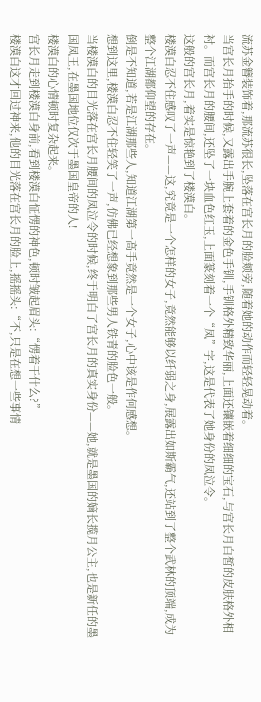流苏金簪装饰着,那流苏很长,坠落在宫长月的脸颊旁,随着她的动作而轻轻晃动着。
当宫长月抬手的时候,又露出手腕上套着的金色手钏,手钏格外精致华丽,上面还镶嵌着细细的宝石,与宫长月白皙的皮肤格外相衬。而宫长月的腰间,还坠了一块血色红玉,上面篆刻着一个“凤”字,这是代表了她身份的凤泣令。
这般的宫长月,着实是惊艳到了楼漠白。
楼漠白忍不住感叹了一声——这,究竟是一个怎样的女子,竟然能够以纤弱之身,展露出如斯霸气,还站到了整个武林的顶端,成为整个江湖都仰望的存在。
倒是不知道,若是江湖那些人,知道江湖第一高手竟然是一个女子,心中该是作何感想。
想到这里,楼漠白忍不住轻笑了一声,仿佛已经想象到那些男人铁青的脸色一般。
当楼漠白的目光落在宫长月腰间的凤泣令的时候,终于明白了宫长月的真实身份——她,就是墨国的嫡长揽月公主,也是新任的墨国凤王,在墨国地位仅次于墨国皇帝的人!
楼漠白的心情顿时复杂起来。
宫长月走到楼漠白身前,看到楼漠白怔愣的神色,顿时皱起眉头:“愣着干什么?”
楼漠白这才回过神来,他的目光落在宫长月的脸上,摇摇头:“不,只是在想一些事情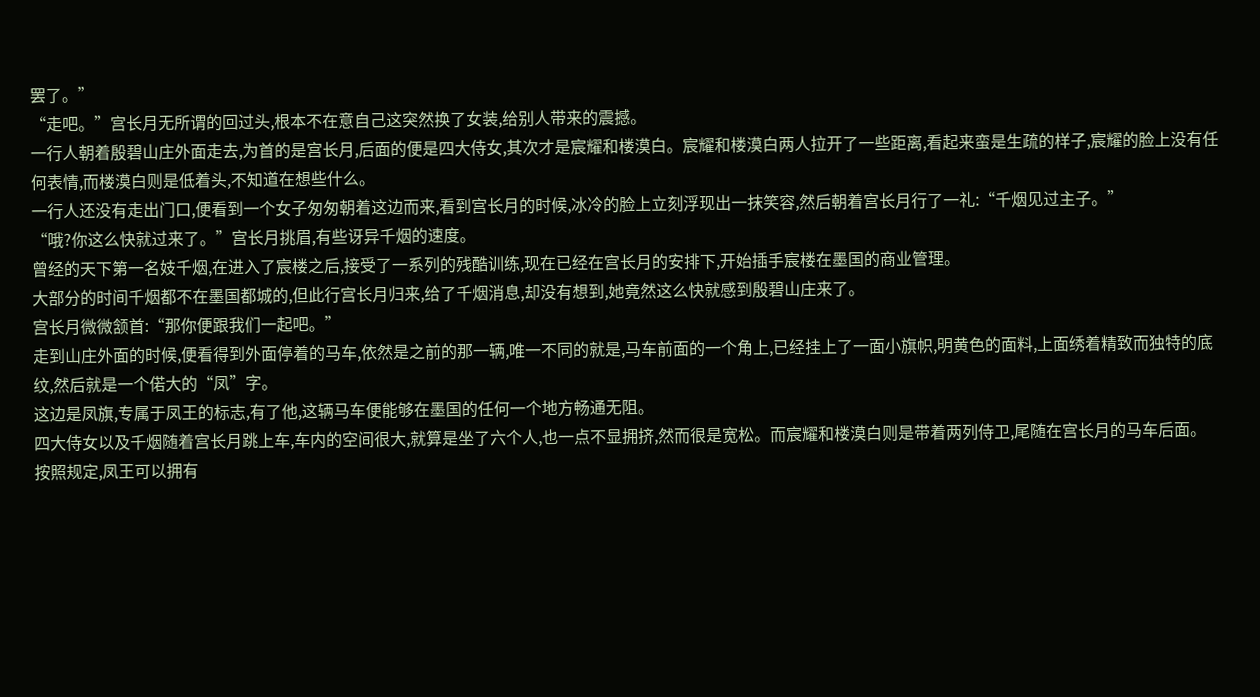罢了。”
“走吧。”宫长月无所谓的回过头,根本不在意自己这突然换了女装,给别人带来的震撼。
一行人朝着殷碧山庄外面走去,为首的是宫长月,后面的便是四大侍女,其次才是宸耀和楼漠白。宸耀和楼漠白两人拉开了一些距离,看起来蛮是生疏的样子,宸耀的脸上没有任何表情,而楼漠白则是低着头,不知道在想些什么。
一行人还没有走出门口,便看到一个女子匆匆朝着这边而来,看到宫长月的时候,冰冷的脸上立刻浮现出一抹笑容,然后朝着宫长月行了一礼:“千烟见过主子。”
“哦?你这么快就过来了。”宫长月挑眉,有些讶异千烟的速度。
曾经的天下第一名妓千烟,在进入了宸楼之后,接受了一系列的残酷训练,现在已经在宫长月的安排下,开始插手宸楼在墨国的商业管理。
大部分的时间千烟都不在墨国都城的,但此行宫长月归来,给了千烟消息,却没有想到,她竟然这么快就感到殷碧山庄来了。
宫长月微微颔首:“那你便跟我们一起吧。”
走到山庄外面的时候,便看得到外面停着的马车,依然是之前的那一辆,唯一不同的就是,马车前面的一个角上,已经挂上了一面小旗帜,明黄色的面料,上面绣着精致而独特的底纹,然后就是一个偌大的“凤”字。
这边是凤旗,专属于凤王的标志,有了他,这辆马车便能够在墨国的任何一个地方畅通无阻。
四大侍女以及千烟随着宫长月跳上车,车内的空间很大,就算是坐了六个人,也一点不显拥挤,然而很是宽松。而宸耀和楼漠白则是带着两列侍卫,尾随在宫长月的马车后面。
按照规定,凤王可以拥有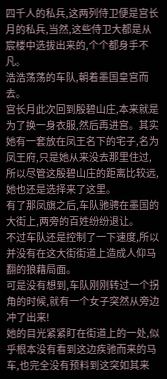四千人的私兵,这两列侍卫便是宫长月的私兵,当然,这些侍卫大都是从宸楼中选拔出来的,个个都身手不凡。
浩浩荡荡的车队,朝着墨国皇宫而去。
宫长月此次回到殷碧山庄,本来就是为了换一身衣服,然后再进宫。其实她有一套放在凤王名下的宅子,名为凤王府,只是她从来没去那里住过,所以尽管这殷碧山庄的距离比较远,她也还是选择来了这里。
有了那凤旗之后,车队驰骋在墨国的大街上,两旁的百姓纷纷退让。
不过车队还是控制了一下速度,所以并没有在这大街街道上造成人仰马翻的狼藉局面。
可是没有想到,车队刚刚转过一个拐角的时候,就有一个女子突然从旁边冲了出来!
她的目光紧紧盯在街道上的一处,似乎根本没有看到这边疾驰而来的马车,也完全没有预料到这突如其来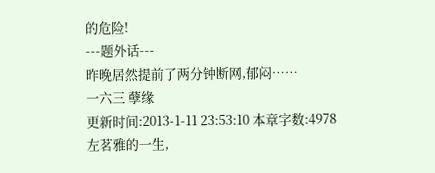的危险!
---题外话---
昨晚居然提前了两分钟断网,郁闷……
一六三 孽缘
更新时间:2013-1-11 23:53:10 本章字数:4978
左茗雅的一生,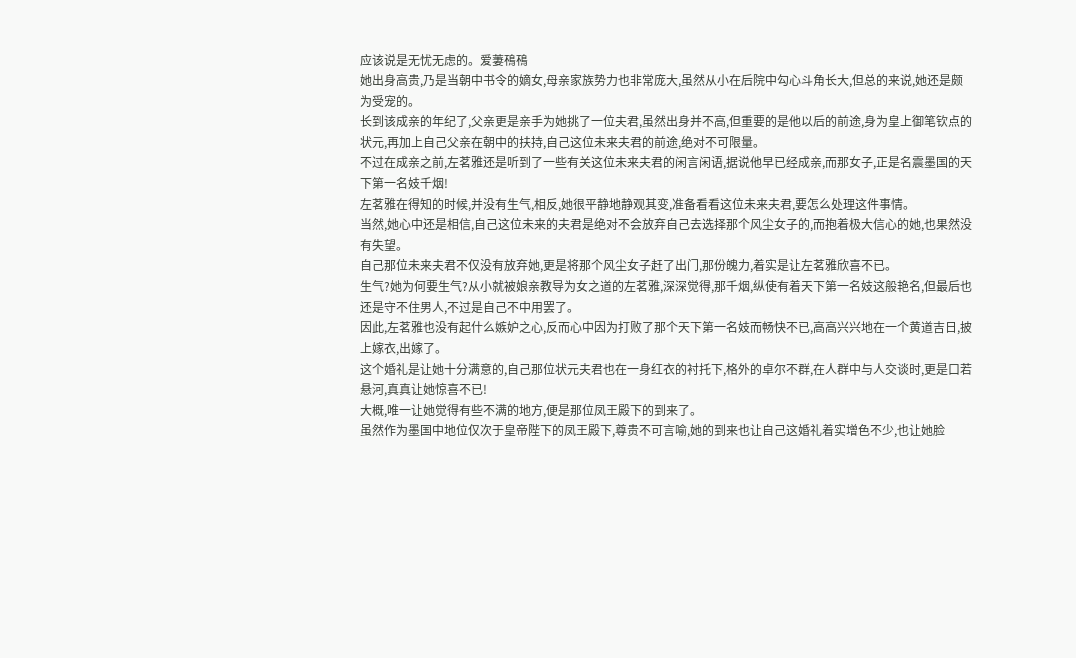应该说是无忧无虑的。爱萋鴀鴀
她出身高贵,乃是当朝中书令的嫡女,母亲家族势力也非常庞大,虽然从小在后院中勾心斗角长大,但总的来说,她还是颇为受宠的。
长到该成亲的年纪了,父亲更是亲手为她挑了一位夫君,虽然出身并不高,但重要的是他以后的前途,身为皇上御笔钦点的状元,再加上自己父亲在朝中的扶持,自己这位未来夫君的前途,绝对不可限量。
不过在成亲之前,左茗雅还是听到了一些有关这位未来夫君的闲言闲语,据说他早已经成亲,而那女子,正是名震墨国的天下第一名妓千烟!
左茗雅在得知的时候,并没有生气,相反,她很平静地静观其变,准备看看这位未来夫君,要怎么处理这件事情。
当然,她心中还是相信,自己这位未来的夫君是绝对不会放弃自己去选择那个风尘女子的,而抱着极大信心的她,也果然没有失望。
自己那位未来夫君不仅没有放弃她,更是将那个风尘女子赶了出门,那份魄力,着实是让左茗雅欣喜不已。
生气?她为何要生气?从小就被娘亲教导为女之道的左茗雅,深深觉得,那千烟,纵使有着天下第一名妓这般艳名,但最后也还是守不住男人,不过是自己不中用罢了。
因此,左茗雅也没有起什么嫉妒之心,反而心中因为打败了那个天下第一名妓而畅快不已,高高兴兴地在一个黄道吉日,披上嫁衣,出嫁了。
这个婚礼是让她十分满意的,自己那位状元夫君也在一身红衣的衬托下,格外的卓尔不群,在人群中与人交谈时,更是口若悬河,真真让她惊喜不已!
大概,唯一让她觉得有些不满的地方,便是那位凤王殿下的到来了。
虽然作为墨国中地位仅次于皇帝陛下的凤王殿下,尊贵不可言喻,她的到来也让自己这婚礼着实增色不少,也让她脸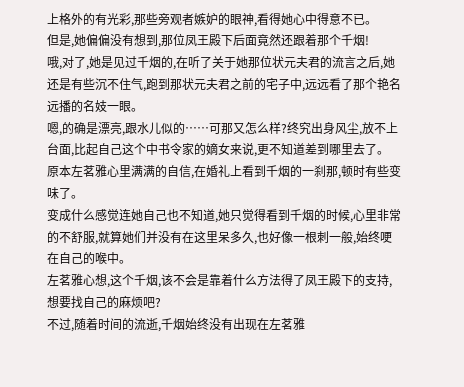上格外的有光彩,那些旁观者嫉妒的眼神,看得她心中得意不已。
但是,她偏偏没有想到,那位凤王殿下后面竟然还跟着那个千烟!
哦,对了,她是见过千烟的,在听了关于她那位状元夫君的流言之后,她还是有些沉不住气,跑到那状元夫君之前的宅子中,远远看了那个艳名远播的名妓一眼。
嗯,的确是漂亮,跟水儿似的……可那又怎么样?终究出身风尘,放不上台面,比起自己这个中书令家的嫡女来说,更不知道差到哪里去了。
原本左茗雅心里满满的自信,在婚礼上看到千烟的一刹那,顿时有些变味了。
变成什么感觉连她自己也不知道,她只觉得看到千烟的时候,心里非常的不舒服,就算她们并没有在这里呆多久,也好像一根刺一般,始终哽在自己的喉中。
左茗雅心想,这个千烟,该不会是靠着什么方法得了凤王殿下的支持,想要找自己的麻烦吧?
不过,随着时间的流逝,千烟始终没有出现在左茗雅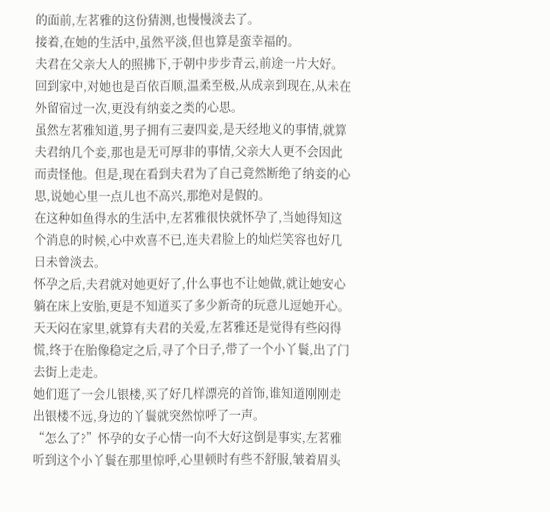的面前,左茗雅的这份猜测,也慢慢淡去了。
接着,在她的生活中,虽然平淡,但也算是蛮幸福的。
夫君在父亲大人的照拂下,于朝中步步青云,前途一片大好。回到家中,对她也是百依百顺,温柔至极,从成亲到现在,从未在外留宿过一次,更没有纳妾之类的心思。
虽然左茗雅知道,男子拥有三妻四妾,是天经地义的事情,就算夫君纳几个妾,那也是无可厚非的事情,父亲大人更不会因此而责怪他。但是,现在看到夫君为了自己竟然断绝了纳妾的心思,说她心里一点儿也不高兴,那绝对是假的。
在这种如鱼得水的生活中,左茗雅很快就怀孕了,当她得知这个消息的时候,心中欢喜不已,连夫君脸上的灿烂笑容也好几日未曾淡去。
怀孕之后,夫君就对她更好了,什么事也不让她做,就让她安心躺在床上安胎,更是不知道买了多少新奇的玩意儿逗她开心。
天天闷在家里,就算有夫君的关爱,左茗雅还是觉得有些闷得慌,终于在胎像稳定之后,寻了个日子,带了一个小丫鬟,出了门去街上走走。
她们逛了一会儿银楼,买了好几样漂亮的首饰,谁知道刚刚走出银楼不远,身边的丫鬟就突然惊呼了一声。
“怎么了?”怀孕的女子心情一向不大好这倒是事实,左茗雅听到这个小丫鬟在那里惊呼,心里顿时有些不舒服,皱着眉头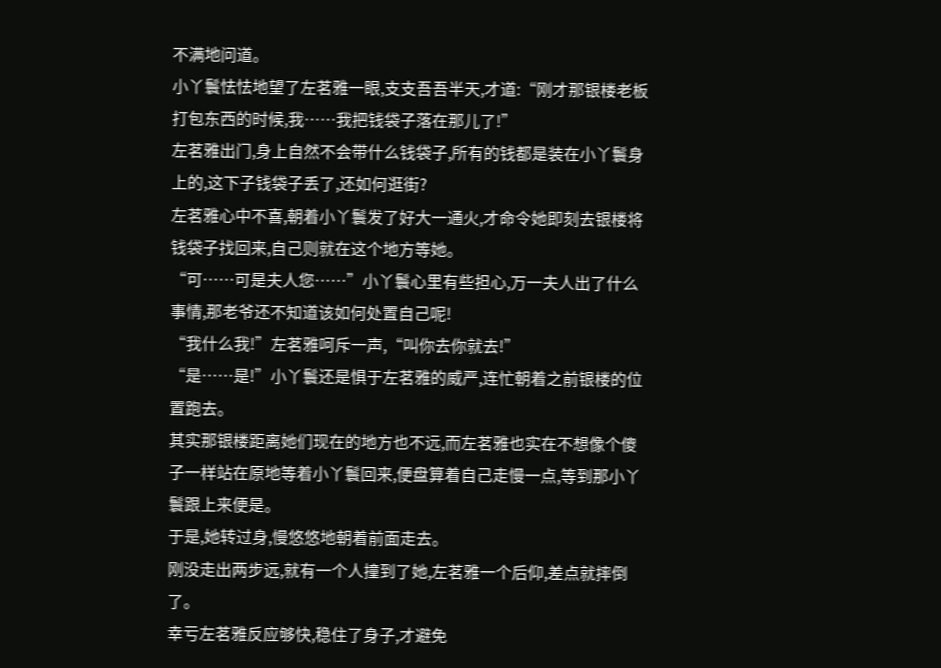不满地问道。
小丫鬟怯怯地望了左茗雅一眼,支支吾吾半天,才道:“刚才那银楼老板打包东西的时候,我……我把钱袋子落在那儿了!”
左茗雅出门,身上自然不会带什么钱袋子,所有的钱都是装在小丫鬟身上的,这下子钱袋子丢了,还如何逛街?
左茗雅心中不喜,朝着小丫鬟发了好大一通火,才命令她即刻去银楼将钱袋子找回来,自己则就在这个地方等她。
“可……可是夫人您……”小丫鬟心里有些担心,万一夫人出了什么事情,那老爷还不知道该如何处置自己呢!
“我什么我!”左茗雅呵斥一声,“叫你去你就去!”
“是……是!”小丫鬟还是惧于左茗雅的威严,连忙朝着之前银楼的位置跑去。
其实那银楼距离她们现在的地方也不远,而左茗雅也实在不想像个傻子一样站在原地等着小丫鬟回来,便盘算着自己走慢一点,等到那小丫鬟跟上来便是。
于是,她转过身,慢悠悠地朝着前面走去。
刚没走出两步远,就有一个人撞到了她,左茗雅一个后仰,差点就摔倒了。
幸亏左茗雅反应够快,稳住了身子,才避免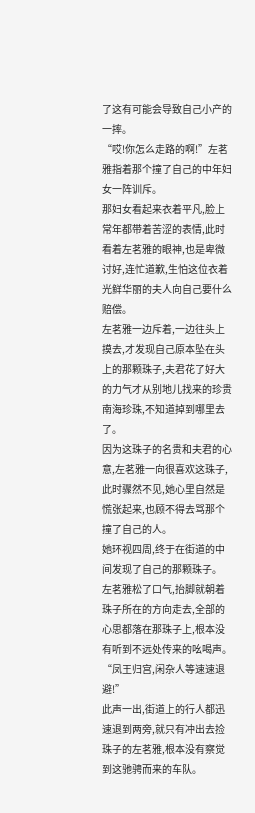了这有可能会导致自己小产的一摔。
“哎!你怎么走路的啊!”左茗雅指着那个撞了自己的中年妇女一阵训斥。
那妇女看起来衣着平凡,脸上常年都带着苦涩的表情,此时看着左茗雅的眼神,也是卑微讨好,连忙道歉,生怕这位衣着光鲜华丽的夫人向自己要什么赔偿。
左茗雅一边斥着,一边往头上摸去,才发现自己原本坠在头上的那颗珠子,夫君花了好大的力气才从别地儿找来的珍贵南海珍珠,不知道掉到哪里去了。
因为这珠子的名贵和夫君的心意,左茗雅一向很喜欢这珠子,此时骤然不见,她心里自然是慌张起来,也顾不得去骂那个撞了自己的人。
她环视四周,终于在街道的中间发现了自己的那颗珠子。
左茗雅松了口气,抬脚就朝着珠子所在的方向走去,全部的心思都落在那珠子上,根本没有听到不远处传来的吆喝声。
“凤王归宫,闲杂人等速速退避!”
此声一出,街道上的行人都迅速退到两旁,就只有冲出去捡珠子的左茗雅,根本没有察觉到这驰骋而来的车队。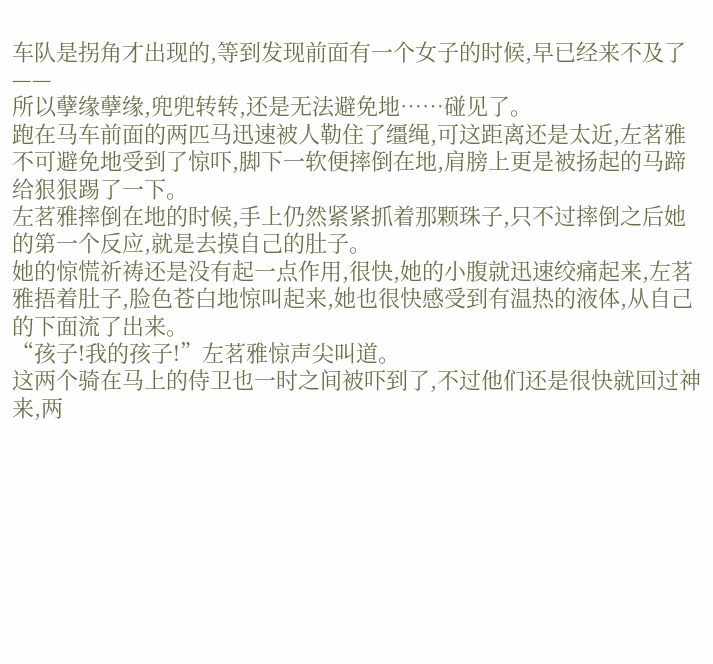车队是拐角才出现的,等到发现前面有一个女子的时候,早已经来不及了——
所以孽缘孽缘,兜兜转转,还是无法避免地……碰见了。
跑在马车前面的两匹马迅速被人勒住了缰绳,可这距离还是太近,左茗雅不可避免地受到了惊吓,脚下一软便摔倒在地,肩膀上更是被扬起的马蹄给狠狠踢了一下。
左茗雅摔倒在地的时候,手上仍然紧紧抓着那颗珠子,只不过摔倒之后她的第一个反应,就是去摸自己的肚子。
她的惊慌祈祷还是没有起一点作用,很快,她的小腹就迅速绞痛起来,左茗雅捂着肚子,脸色苍白地惊叫起来,她也很快感受到有温热的液体,从自己的下面流了出来。
“孩子!我的孩子!”左茗雅惊声尖叫道。
这两个骑在马上的侍卫也一时之间被吓到了,不过他们还是很快就回过神来,两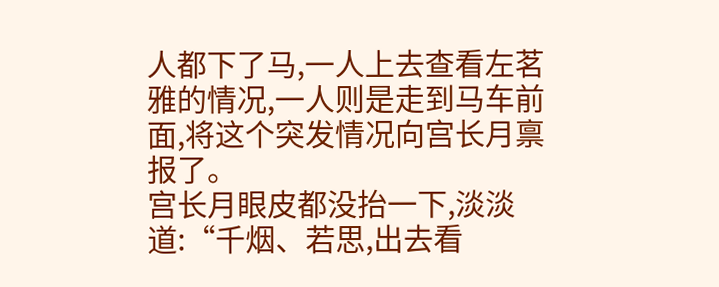人都下了马,一人上去查看左茗雅的情况,一人则是走到马车前面,将这个突发情况向宫长月禀报了。
宫长月眼皮都没抬一下,淡淡道:“千烟、若思,出去看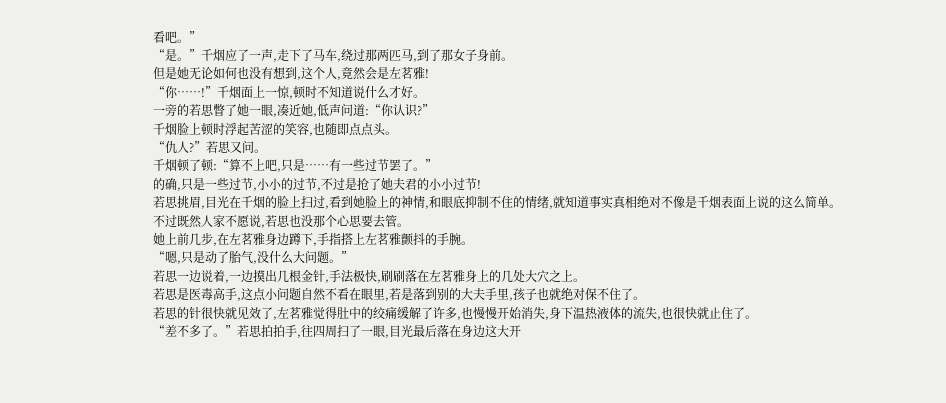看吧。”
“是。”千烟应了一声,走下了马车,绕过那两匹马,到了那女子身前。
但是她无论如何也没有想到,这个人,竟然会是左茗雅!
“你……!”千烟面上一惊,顿时不知道说什么才好。
一旁的若思瞥了她一眼,凑近她,低声问道:“你认识?”
千烟脸上顿时浮起苦涩的笑容,也随即点点头。
“仇人?”若思又问。
千烟顿了顿:“算不上吧,只是……有一些过节罢了。”
的确,只是一些过节,小小的过节,不过是抢了她夫君的小小过节!
若思挑眉,目光在千烟的脸上扫过,看到她脸上的神情,和眼底抑制不住的情绪,就知道事实真相绝对不像是千烟表面上说的这么简单。
不过既然人家不愿说,若思也没那个心思要去管。
她上前几步,在左茗雅身边蹲下,手指搭上左茗雅颤抖的手腕。
“嗯,只是动了胎气,没什么大问题。”
若思一边说着,一边摸出几根金针,手法极快,刷刷落在左茗雅身上的几处大穴之上。
若思是医毒高手,这点小问题自然不看在眼里,若是落到别的大夫手里,孩子也就绝对保不住了。
若思的针很快就见效了,左茗雅觉得肚中的绞痛缓解了许多,也慢慢开始消失,身下温热液体的流失,也很快就止住了。
“差不多了。”若思拍拍手,往四周扫了一眼,目光最后落在身边这大开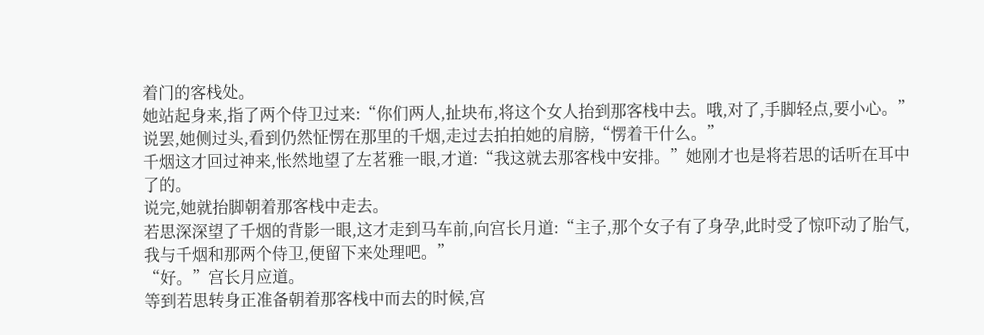着门的客栈处。
她站起身来,指了两个侍卫过来:“你们两人,扯块布,将这个女人抬到那客栈中去。哦,对了,手脚轻点,要小心。”说罢,她侧过头,看到仍然怔愣在那里的千烟,走过去拍拍她的肩膀,“愣着干什么。”
千烟这才回过神来,怅然地望了左茗雅一眼,才道:“我这就去那客栈中安排。”她刚才也是将若思的话听在耳中了的。
说完,她就抬脚朝着那客栈中走去。
若思深深望了千烟的背影一眼,这才走到马车前,向宫长月道:“主子,那个女子有了身孕,此时受了惊吓动了胎气,我与千烟和那两个侍卫,便留下来处理吧。”
“好。”宫长月应道。
等到若思转身正准备朝着那客栈中而去的时候,宫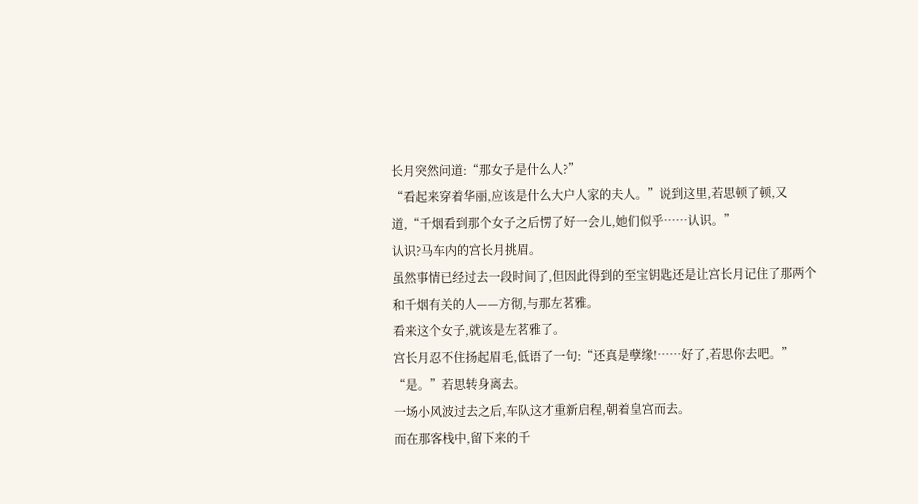长月突然问道:“那女子是什么人?”
“看起来穿着华丽,应该是什么大户人家的夫人。”说到这里,若思顿了顿,又道,“千烟看到那个女子之后愣了好一会儿,她们似乎……认识。”
认识?马车内的宫长月挑眉。
虽然事情已经过去一段时间了,但因此得到的至宝钥匙还是让宫长月记住了那两个和千烟有关的人——方彻,与那左茗雅。
看来这个女子,就该是左茗雅了。
宫长月忍不住扬起眉毛,低语了一句:“还真是孽缘!……好了,若思你去吧。”
“是。”若思转身离去。
一场小风波过去之后,车队这才重新启程,朝着皇宫而去。
而在那客栈中,留下来的千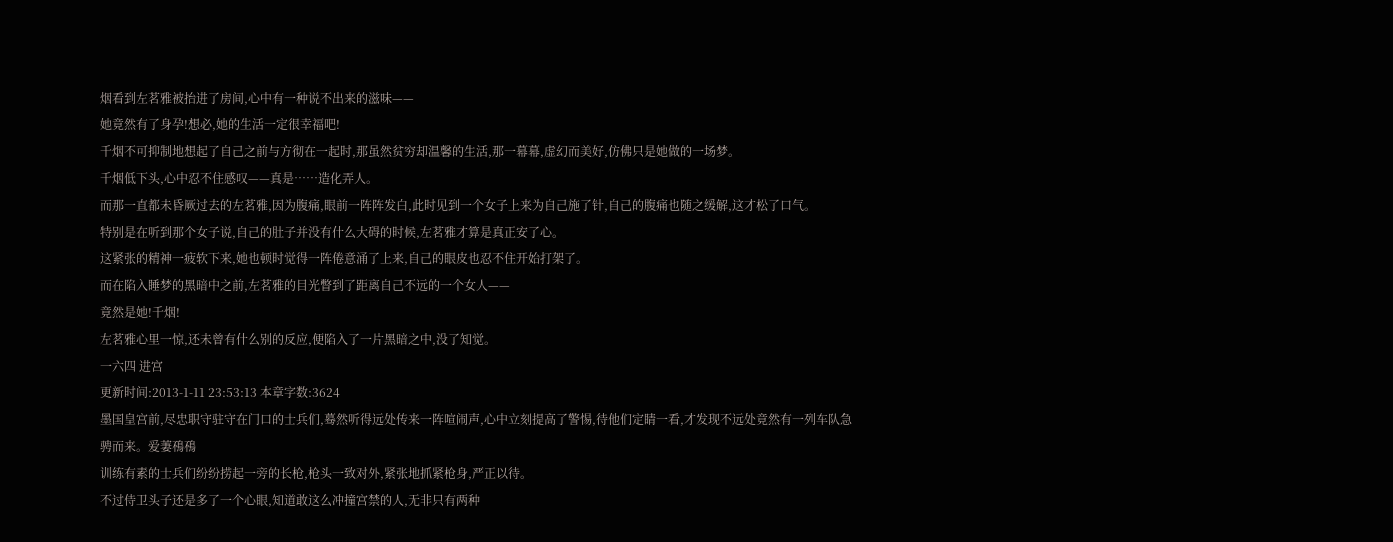烟看到左茗雅被抬进了房间,心中有一种说不出来的滋味——
她竟然有了身孕!想必,她的生活一定很幸福吧!
千烟不可抑制地想起了自己之前与方彻在一起时,那虽然贫穷却温馨的生活,那一幕幕,虚幻而美好,仿佛只是她做的一场梦。
千烟低下头,心中忍不住感叹——真是……造化弄人。
而那一直都未昏厥过去的左茗雅,因为腹痛,眼前一阵阵发白,此时见到一个女子上来为自己施了针,自己的腹痛也随之缓解,这才松了口气。
特别是在听到那个女子说,自己的肚子并没有什么大碍的时候,左茗雅才算是真正安了心。
这紧张的精神一疲软下来,她也顿时觉得一阵倦意涌了上来,自己的眼皮也忍不住开始打架了。
而在陷入睡梦的黑暗中之前,左茗雅的目光瞥到了距离自己不远的一个女人——
竟然是她!千烟!
左茗雅心里一惊,还未曾有什么别的反应,便陷入了一片黑暗之中,没了知觉。
一六四 进宫
更新时间:2013-1-11 23:53:13 本章字数:3624
墨国皇宫前,尽忠职守驻守在门口的士兵们,蓦然听得远处传来一阵喧闹声,心中立刻提高了警惕,待他们定睛一看,才发现不远处竟然有一列车队急骋而来。爱萋鴀鴀
训练有素的士兵们纷纷捞起一旁的长枪,枪头一致对外,紧张地抓紧枪身,严正以待。
不过侍卫头子还是多了一个心眼,知道敢这么冲撞宫禁的人,无非只有两种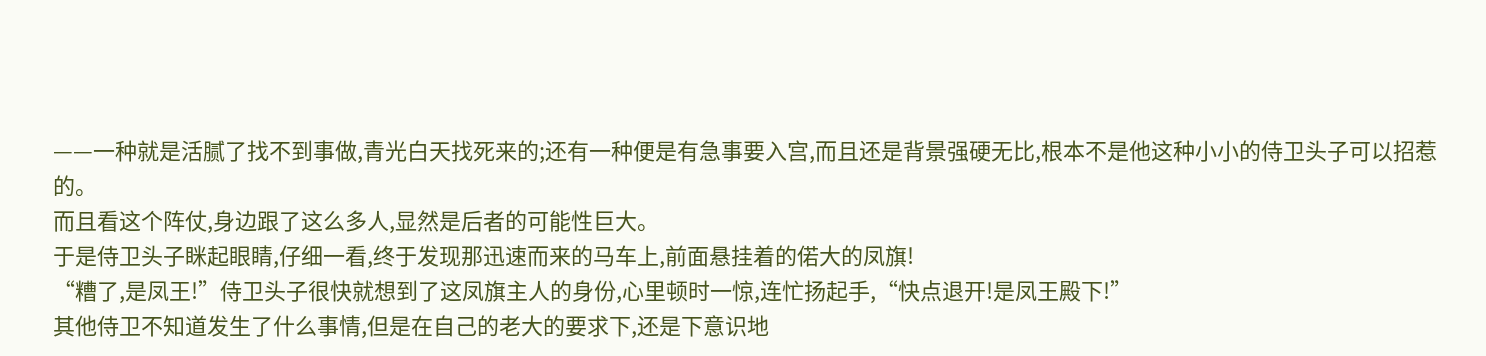——一种就是活腻了找不到事做,青光白天找死来的;还有一种便是有急事要入宫,而且还是背景强硬无比,根本不是他这种小小的侍卫头子可以招惹的。
而且看这个阵仗,身边跟了这么多人,显然是后者的可能性巨大。
于是侍卫头子眯起眼睛,仔细一看,终于发现那迅速而来的马车上,前面悬挂着的偌大的凤旗!
“糟了,是凤王!”侍卫头子很快就想到了这凤旗主人的身份,心里顿时一惊,连忙扬起手,“快点退开!是凤王殿下!”
其他侍卫不知道发生了什么事情,但是在自己的老大的要求下,还是下意识地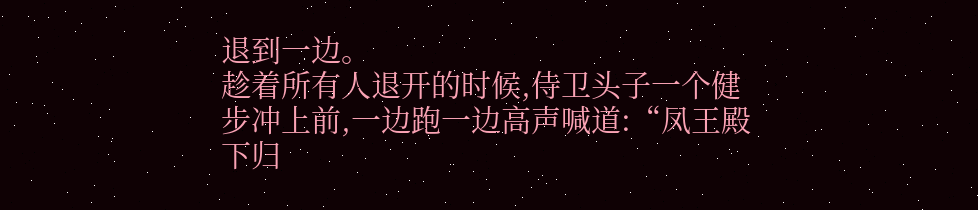退到一边。
趁着所有人退开的时候,侍卫头子一个健步冲上前,一边跑一边高声喊道:“凤王殿下归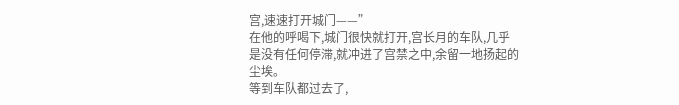宫,速速打开城门——”
在他的呼喝下,城门很快就打开,宫长月的车队,几乎是没有任何停滞,就冲进了宫禁之中,余留一地扬起的尘埃。
等到车队都过去了,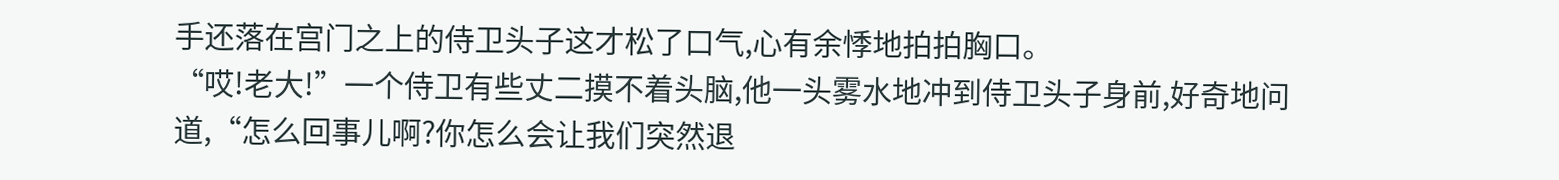手还落在宫门之上的侍卫头子这才松了口气,心有余悸地拍拍胸口。
“哎!老大!”一个侍卫有些丈二摸不着头脑,他一头雾水地冲到侍卫头子身前,好奇地问道,“怎么回事儿啊?你怎么会让我们突然退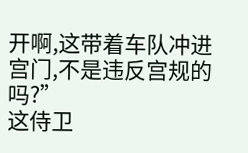开啊,这带着车队冲进宫门,不是违反宫规的吗?”
这侍卫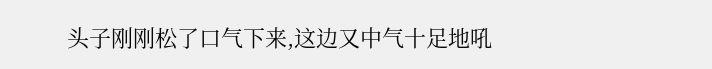头子刚刚松了口气下来,这边又中气十足地吼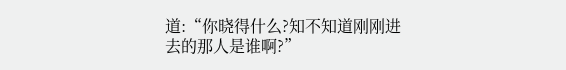道:“你晓得什么?知不知道刚刚进去的那人是谁啊?”